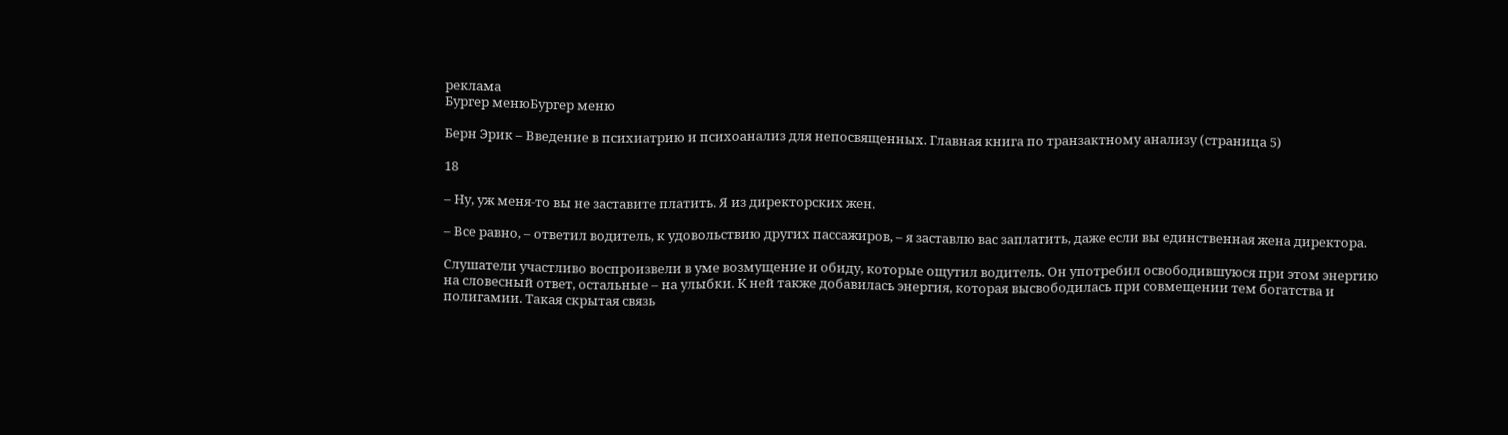реклама
Бургер менюБургер меню

Берн Эрик – Введение в психиатрию и психоанализ для непосвященных. Главная книга по транзактному анализу (страница 5)

18

– Ну, уж меня-то вы не заставите платить. Я из директорских жен.

– Все равно, – ответил водитель, к удовольствию других пассажиров, – я заставлю вас заплатить, даже если вы единственная жена директора.

Слушатели участливо воспроизвели в уме возмущение и обиду, которые ощутил водитель. Он употребил освободившуюся при этом энергию на словесный ответ, остальные – на улыбки. К ней также добавилась энергия, которая высвободилась при совмещении тем богатства и полигамии. Такая скрытая связь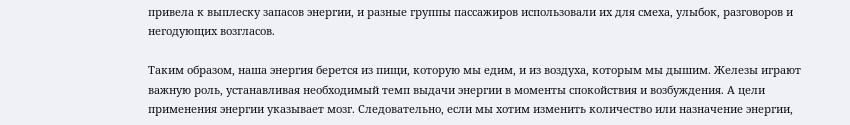привела к выплеску запасов энергии, и разные группы пассажиров использовали их для смеха, улыбок, разговоров и негодующих возгласов.

Таким образом, наша энергия берется из пищи, которую мы едим, и из воздуха, которым мы дышим. Железы играют важную роль, устанавливая необходимый темп выдачи энергии в моменты спокойствия и возбуждения. А цели применения энергии указывает мозг. Следовательно, если мы хотим изменить количество или назначение энергии,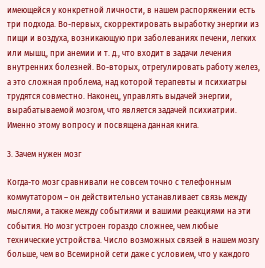имеющейся у конкретной личности, в нашем распоряжении есть три подхода. Во-первых, скорректировать выработку энергии из пищи и воздуха, возникающую при заболеваниях печени, легких или мышц, при анемии и т. д., что входит в задачи лечения внутренних болезней. Во-вторых, отрегулировать работу желез, а это сложная проблема, над которой терапевты и психиатры трудятся совместно. Наконец, управлять выдачей энергии, вырабатываемой мозгом, что является задачей психиатрии. Именно этому вопросу и посвящена данная книга.

3. Зачем нужен мозг

Когда-то мозг сравнивали не совсем точно с телефонным коммутатором – он действительно устанавливает связь между мыслями, а также между событиями и вашими реакциями на эти события. Но мозг устроен гораздо сложнее, чем любые технические устройства. Число возможных связей в нашем мозгу больше, чем во Всемирной сети даже с условием, что у каждого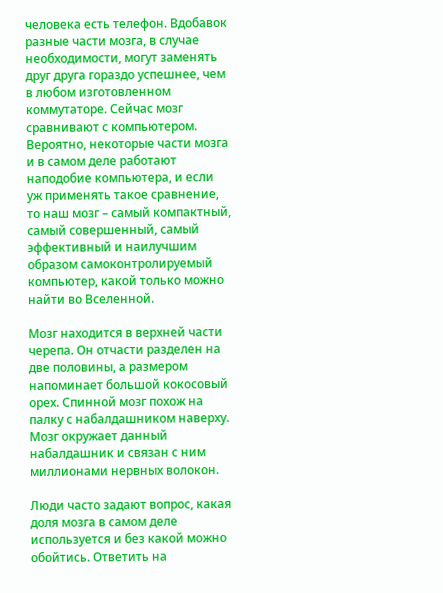человека есть телефон. Вдобавок разные части мозга, в случае необходимости, могут заменять друг друга гораздо успешнее, чем в любом изготовленном коммутаторе. Сейчас мозг сравнивают с компьютером. Вероятно, некоторые части мозга и в самом деле работают наподобие компьютера, и если уж применять такое сравнение, то наш мозг – самый компактный, самый совершенный, самый эффективный и наилучшим образом самоконтролируемый компьютер, какой только можно найти во Вселенной.

Мозг находится в верхней части черепа. Он отчасти разделен на две половины, а размером напоминает большой кокосовый орех. Спинной мозг похож на палку с набалдашником наверху. Мозг окружает данный набалдашник и связан с ним миллионами нервных волокон.

Люди часто задают вопрос, какая доля мозга в самом деле используется и без какой можно обойтись. Ответить на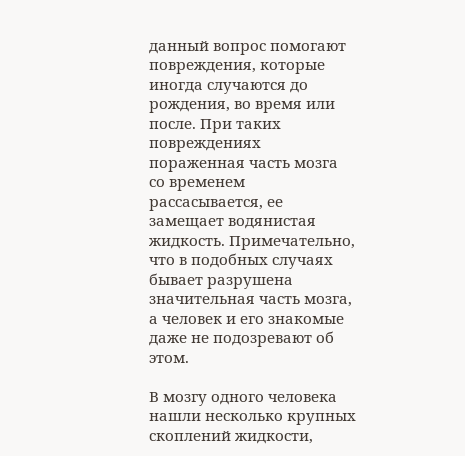данный вопрос помогают повреждения, которые иногда случаются до рождения, во время или после. При таких повреждениях пораженная часть мозга со временем рассасывается, ее замещает водянистая жидкость. Примечательно, что в подобных случаях бывает разрушена значительная часть мозга, а человек и его знакомые даже не подозревают об этом.

В мозгу одного человека нашли несколько крупных скоплений жидкости,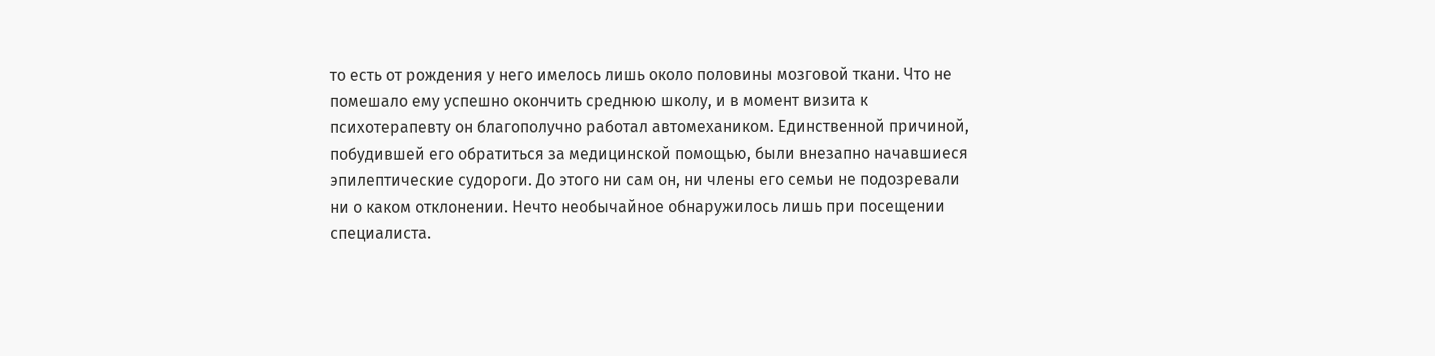то есть от рождения у него имелось лишь около половины мозговой ткани. Что не помешало ему успешно окончить среднюю школу, и в момент визита к психотерапевту он благополучно работал автомехаником. Единственной причиной, побудившей его обратиться за медицинской помощью, были внезапно начавшиеся эпилептические судороги. До этого ни сам он, ни члены его семьи не подозревали ни о каком отклонении. Нечто необычайное обнаружилось лишь при посещении специалиста.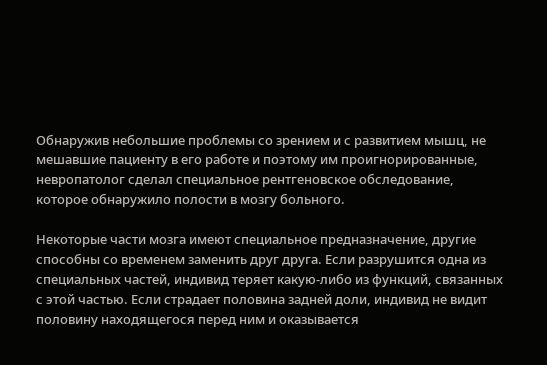Обнаружив небольшие проблемы со зрением и с развитием мышц, не мешавшие пациенту в его работе и поэтому им проигнорированные, невропатолог сделал специальное рентгеновское обследование, которое обнаружило полости в мозгу больного.

Некоторые части мозга имеют специальное предназначение, другие способны со временем заменить друг друга. Если разрушится одна из специальных частей, индивид теряет какую-либо из функций, связанных с этой частью. Если страдает половина задней доли, индивид не видит половину находящегося перед ним и оказывается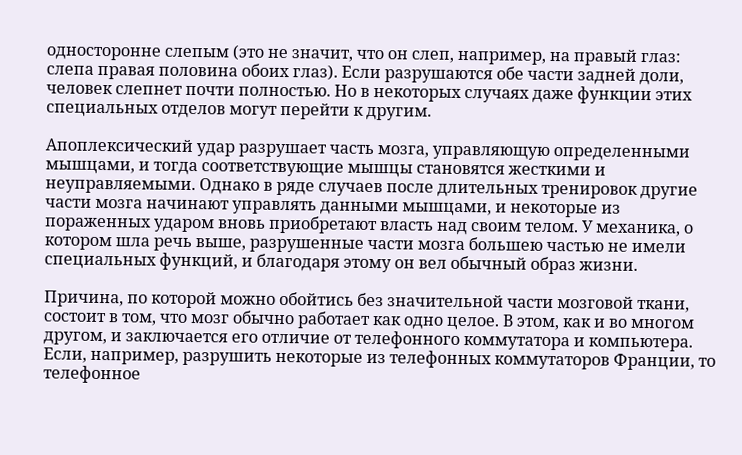односторонне слепым (это не значит, что он слеп, например, на правый глаз: слепа правая половина обоих глаз). Если разрушаются обе части задней доли, человек слепнет почти полностью. Но в некоторых случаях даже функции этих специальных отделов могут перейти к другим.

Апоплексический удар разрушает часть мозга, управляющую определенными мышцами, и тогда соответствующие мышцы становятся жесткими и неуправляемыми. Однако в ряде случаев после длительных тренировок другие части мозга начинают управлять данными мышцами, и некоторые из пораженных ударом вновь приобретают власть над своим телом. У механика, о котором шла речь выше, разрушенные части мозга большею частью не имели специальных функций, и благодаря этому он вел обычный образ жизни.

Причина, по которой можно обойтись без значительной части мозговой ткани, состоит в том, что мозг обычно работает как одно целое. В этом, как и во многом другом, и заключается его отличие от телефонного коммутатора и компьютера. Если, например, разрушить некоторые из телефонных коммутаторов Франции, то телефонное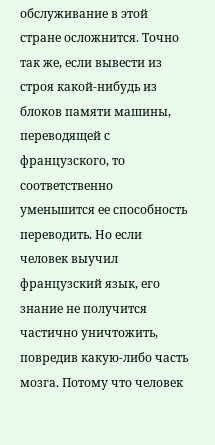обслуживание в этой стране осложнится. Точно так же, если вывести из строя какой-нибудь из блоков памяти машины, переводящей с французского, то соответственно уменьшится ее способность переводить. Но если человек выучил французский язык, его знание не получится частично уничтожить, повредив какую-либо часть мозга. Потому что человек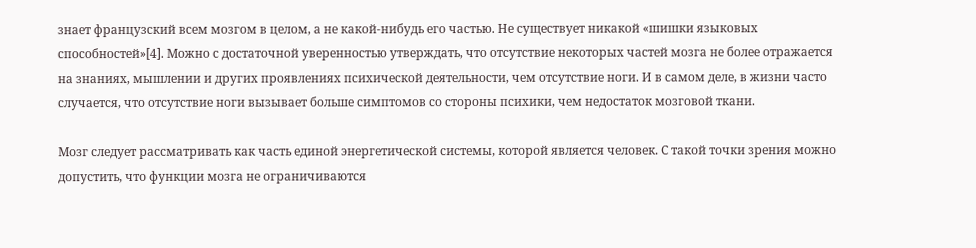знает французский всем мозгом в целом, а не какой-нибудь его частью. Не существует никакой «шишки языковых способностей»[4]. Можно с достаточной уверенностью утверждать, что отсутствие некоторых частей мозга не более отражается на знаниях, мышлении и других проявлениях психической деятельности, чем отсутствие ноги. И в самом деле, в жизни часто случается, что отсутствие ноги вызывает больше симптомов со стороны психики, чем недостаток мозговой ткани.

Мозг следует рассматривать как часть единой энергетической системы, которой является человек. С такой точки зрения можно допустить, что функции мозга не ограничиваются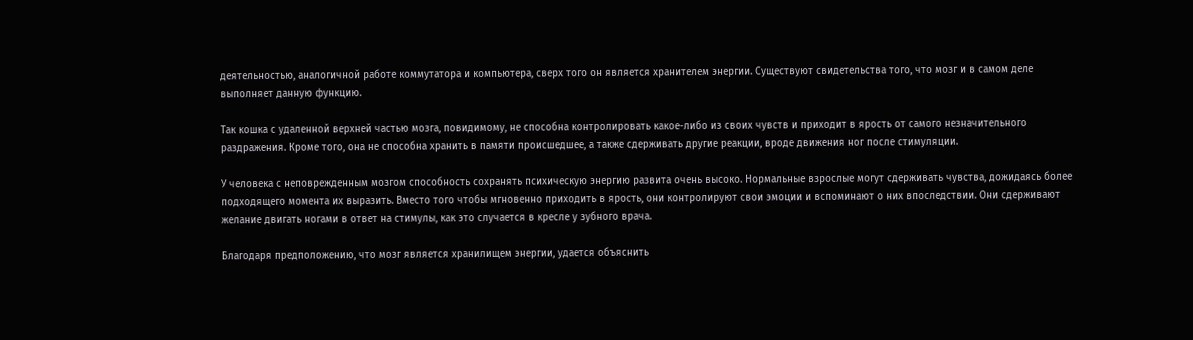деятельностью, аналогичной работе коммутатора и компьютера, сверх того он является хранителем энергии. Существуют свидетельства того, что мозг и в самом деле выполняет данную функцию.

Так кошка с удаленной верхней частью мозга, повидимому, не способна контролировать какое-либо из своих чувств и приходит в ярость от самого незначительного раздражения. Кроме того, она не способна хранить в памяти происшедшее, а также сдерживать другие реакции, вроде движения ног после стимуляции.

У человека с неповрежденным мозгом способность сохранять психическую энергию развита очень высоко. Нормальные взрослые могут сдерживать чувства, дожидаясь более подходящего момента их выразить. Вместо того чтобы мгновенно приходить в ярость, они контролируют свои эмоции и вспоминают о них впоследствии. Они сдерживают желание двигать ногами в ответ на стимулы, как это случается в кресле у зубного врача.

Благодаря предположению, что мозг является хранилищем энергии, удается объяснить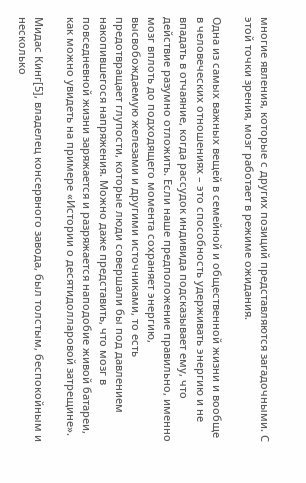многие явления, которые с других позиций представляются загадочными. С этой точки зрения, мозг работает в режиме ожидания.

Одна из самых важных вещей в семейной и общественной жизни и вообще в человеческих отношениях – это способность удерживать энергию и не впадать в отчаяние, когда рассудок индивида подсказывает ему, что действие разумно отложить. Если наше предположение правильно, именно мозг вплоть до подходящего момента сохраняет энергию, высвобождаемую железами и другими источниками, то есть предотвращает глупости, которые люди совершали бы под давлением накопившегося напряжения. Можно даже представить, что мозг в повседневной жизни заряжается и разряжается наподобие живой батареи, как можно увидеть на примере «Истории о десятидолларовой затрещине».

Мидас Кинг[5], владелец консервного завода, был толстым, беспокойным и несколько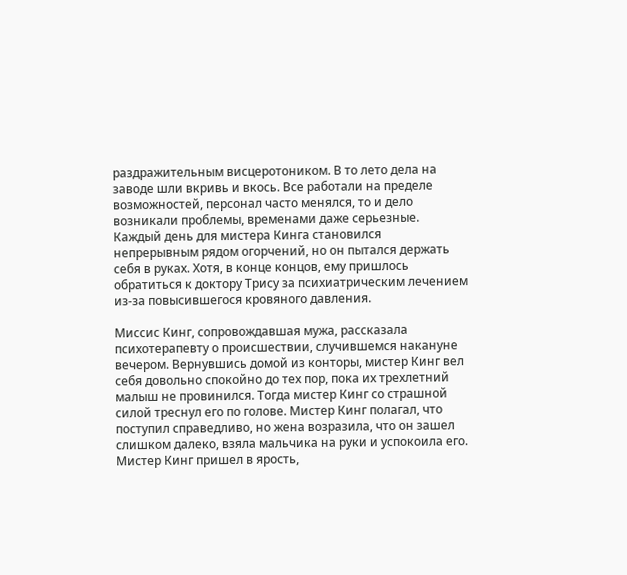раздражительным висцеротоником. В то лето дела на заводе шли вкривь и вкось. Все работали на пределе возможностей, персонал часто менялся, то и дело возникали проблемы, временами даже серьезные. Каждый день для мистера Кинга становился непрерывным рядом огорчений, но он пытался держать себя в руках. Хотя, в конце концов, ему пришлось обратиться к доктору Трису за психиатрическим лечением из-за повысившегося кровяного давления.

Миссис Кинг, сопровождавшая мужа, рассказала психотерапевту о происшествии, случившемся накануне вечером. Вернувшись домой из конторы, мистер Кинг вел себя довольно спокойно до тех пор, пока их трехлетний малыш не провинился. Тогда мистер Кинг со страшной силой треснул его по голове. Мистер Кинг полагал, что поступил справедливо, но жена возразила, что он зашел слишком далеко, взяла мальчика на руки и успокоила его. Мистер Кинг пришел в ярость,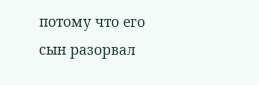потому что его сын разорвал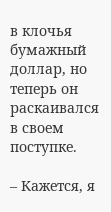в клочья бумажный доллар, но теперь он раскаивался в своем поступке.

– Кажется, я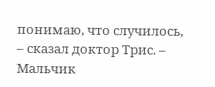понимаю, что случилось, – сказал доктор Трис. – Мальчик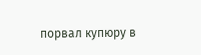порвал купюру в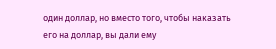один доллар, но вместо того, чтобы наказать его на доллар, вы дали ему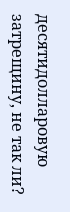десятидолларовую затрещину, не так ли?